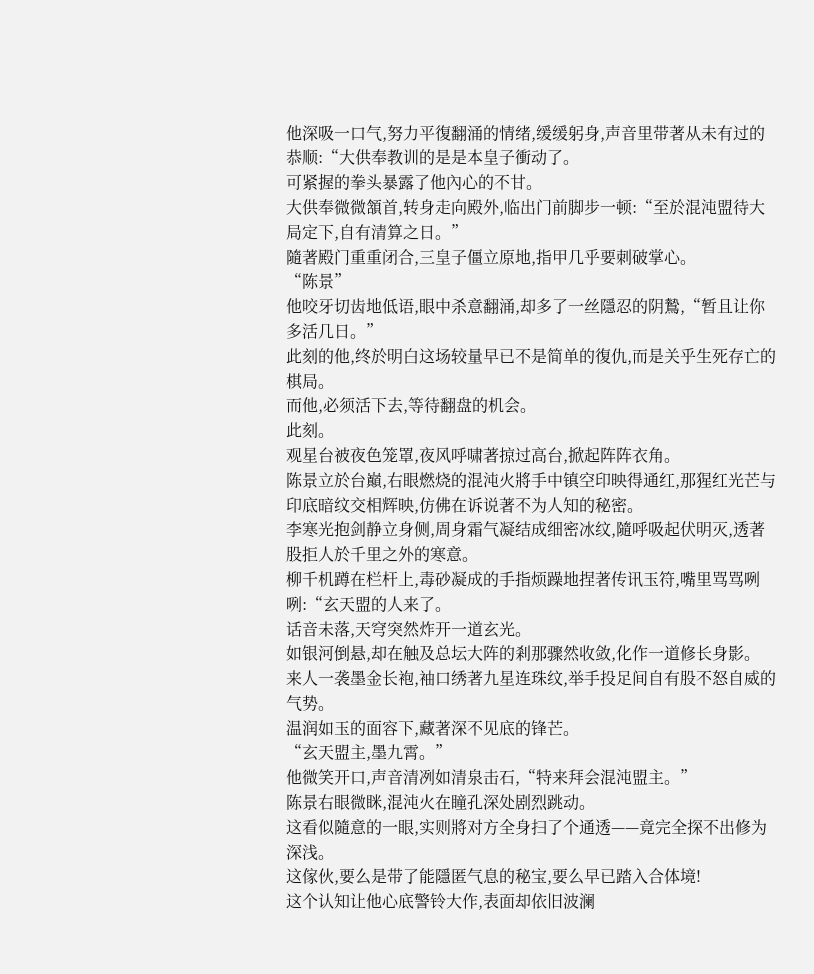他深吸一口气,努力平復翻涌的情绪,缓缓躬身,声音里带著从未有过的恭顺:“大供奉教训的是是本皇子衝动了。
可紧握的拳头暴露了他內心的不甘。
大供奉微微頷首,转身走向殿外,临出门前脚步一顿:“至於混沌盟待大局定下,自有清算之日。”
隨著殿门重重闭合,三皇子僵立原地,指甲几乎要刺破掌心。
“陈景”
他咬牙切齿地低语,眼中杀意翻涌,却多了一丝隱忍的阴鷙,“暂且让你多活几日。”
此刻的他,终於明白这场较量早已不是简单的復仇,而是关乎生死存亡的棋局。
而他,必须活下去,等待翻盘的机会。
此刻。
观星台被夜色笼罩,夜风呼啸著掠过高台,掀起阵阵衣角。
陈景立於台巔,右眼燃烧的混沌火將手中镇空印映得通红,那猩红光芒与印底暗纹交相辉映,仿佛在诉说著不为人知的秘密。
李寒光抱剑静立身侧,周身霜气凝结成细密冰纹,隨呼吸起伏明灭,透著股拒人於千里之外的寒意。
柳千机蹲在栏杆上,毒砂凝成的手指烦躁地捏著传讯玉符,嘴里骂骂咧咧:“玄天盟的人来了。
话音未落,天穹突然炸开一道玄光。
如银河倒悬,却在触及总坛大阵的剎那骤然收敛,化作一道修长身影。
来人一袭墨金长袍,袖口绣著九星连珠纹,举手投足间自有股不怒自威的气势。
温润如玉的面容下,藏著深不见底的锋芒。
“玄天盟主,墨九霄。”
他微笑开口,声音清冽如清泉击石,“特来拜会混沌盟主。”
陈景右眼微眯,混沌火在瞳孔深处剧烈跳动。
这看似隨意的一眼,实则將对方全身扫了个通透——竟完全探不出修为深浅。
这傢伙,要么是带了能隱匿气息的秘宝,要么早已踏入合体境!
这个认知让他心底警铃大作,表面却依旧波澜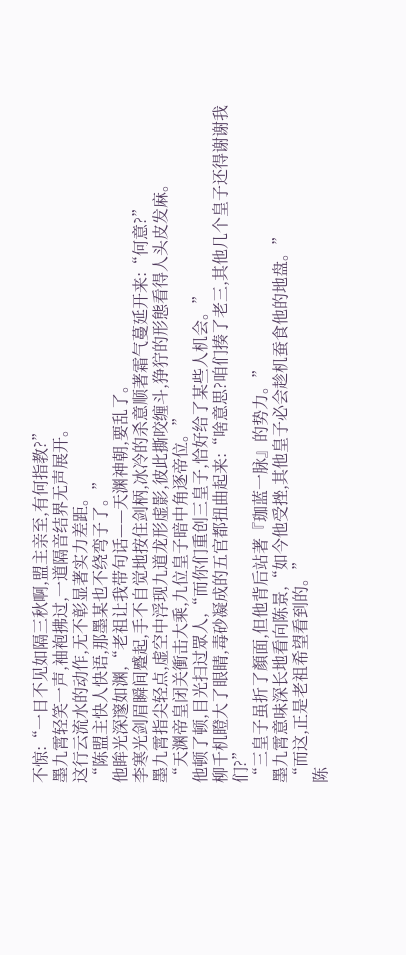不惊:“一日不见如隔三秋啊,盟主亲至,有何指教?”
墨九霄轻笑一声,袖袍拂过,一道隔音结界无声展开。
这行云流水的动作,无不彰显著实力差距。
“陈盟主快人快语,那墨某也不绕弯子了。”
他眸光深邃如渊,“老祖让我带句话——天渊神朝,要乱了。
李寒光剑眉瞬间蹙起,手不自觉地按住剑柄,冰冷的杀意顺著霜气蔓延开来:“何意?”
墨九霄指尖轻点,虚空中浮现九道龙形虚影,彼此撕咬缠斗,狰狞的形態看得人头皮发麻。
“天渊帝皇闭关衝击大乘,九位皇子暗中角逐帝位。”
他顿了顿,目光扫过眾人,“而你们重创三皇子,恰好给了某些人机会。”
柳千机瞪大了眼睛,毒砂凝成的五官都扭曲起来:“啥意思?咱们揍了老三,其他几个皇子还得谢谢我们?”
“三皇子虽折了顏面,但他背后站著『珈蓝一脉』的势力。”
墨九霄意味深长地看向陈景,“如今他受挫,其他皇子必会趁机蚕食他的地盘。”
“而这,正是老祖希望看到的。”
陈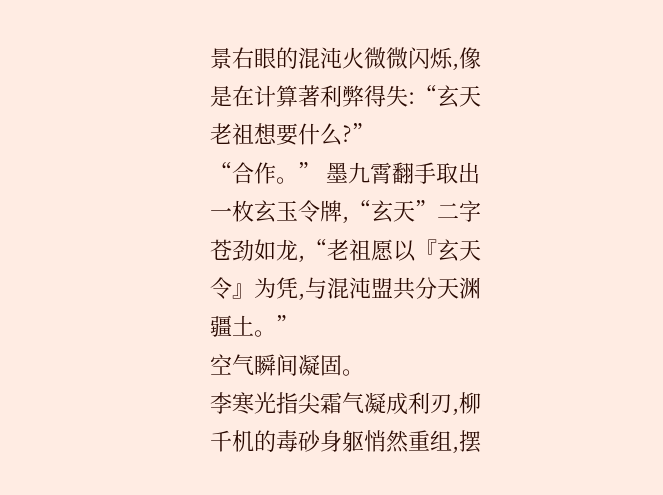景右眼的混沌火微微闪烁,像是在计算著利弊得失:“玄天老祖想要什么?”
“合作。” 墨九霄翻手取出一枚玄玉令牌,“玄天”二字苍劲如龙,“老祖愿以『玄天令』为凭,与混沌盟共分天渊疆土。”
空气瞬间凝固。
李寒光指尖霜气凝成利刃,柳千机的毒砂身躯悄然重组,摆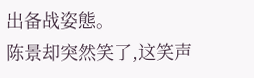出备战姿態。
陈景却突然笑了,这笑声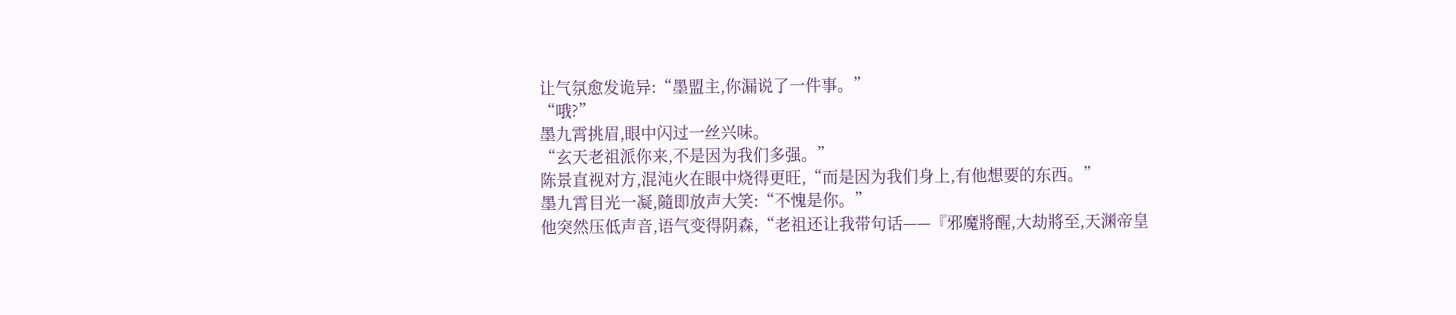让气氛愈发诡异:“墨盟主,你漏说了一件事。”
“哦?”
墨九霄挑眉,眼中闪过一丝兴味。
“玄天老祖派你来,不是因为我们多强。”
陈景直视对方,混沌火在眼中烧得更旺,“而是因为我们身上,有他想要的东西。”
墨九霄目光一凝,隨即放声大笑:“不愧是你。”
他突然压低声音,语气变得阴森,“老祖还让我带句话——『邪魔將醒,大劫將至,天渊帝皇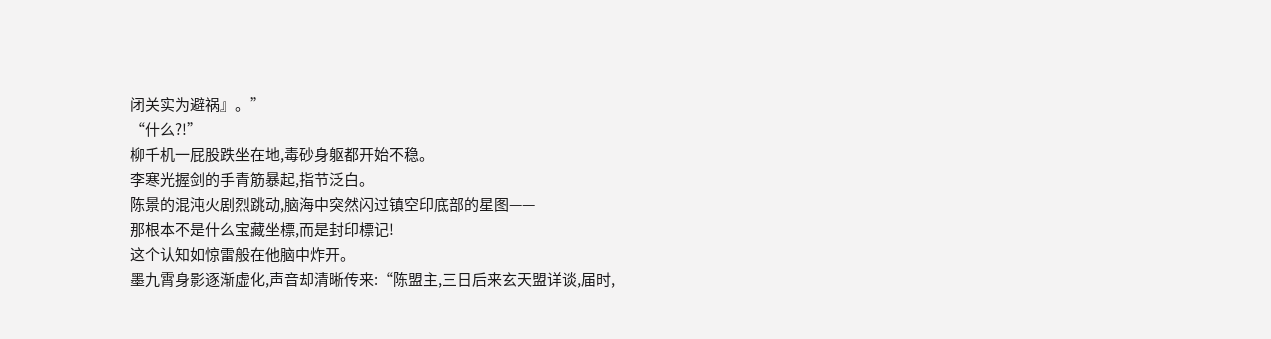闭关实为避祸』。”
“什么?!”
柳千机一屁股跌坐在地,毒砂身躯都开始不稳。
李寒光握剑的手青筋暴起,指节泛白。
陈景的混沌火剧烈跳动,脑海中突然闪过镇空印底部的星图——
那根本不是什么宝藏坐標,而是封印標记!
这个认知如惊雷般在他脑中炸开。
墨九霄身影逐渐虚化,声音却清晰传来:“陈盟主,三日后来玄天盟详谈,届时,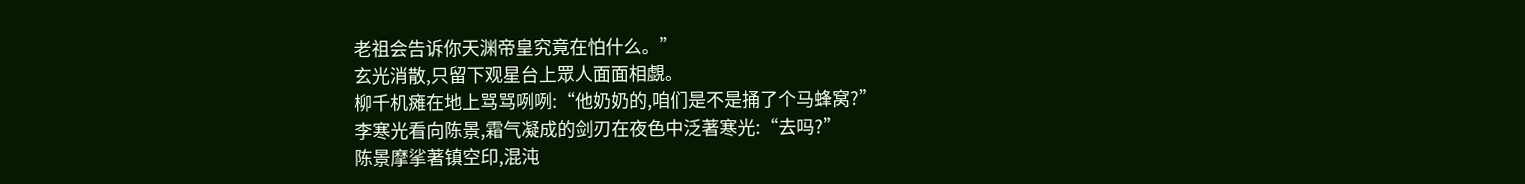老祖会告诉你天渊帝皇究竟在怕什么。”
玄光消散,只留下观星台上眾人面面相覷。
柳千机瘫在地上骂骂咧咧:“他奶奶的,咱们是不是捅了个马蜂窝?”
李寒光看向陈景,霜气凝成的剑刃在夜色中泛著寒光:“去吗?”
陈景摩挲著镇空印,混沌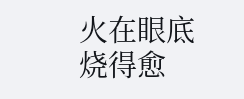火在眼底烧得愈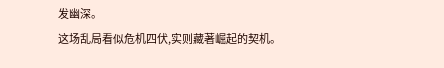发幽深。
这场乱局看似危机四伏,实则藏著崛起的契机。